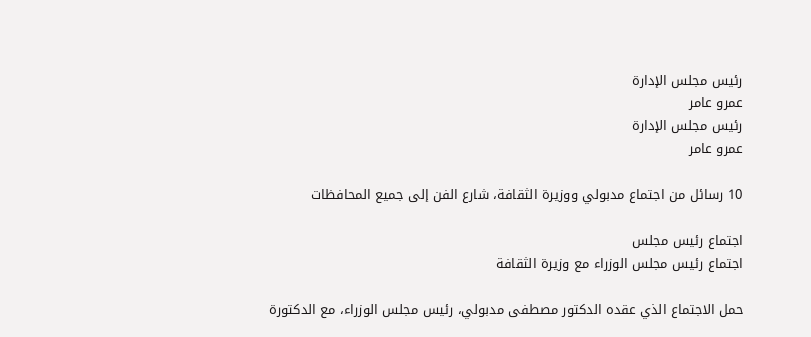رئيس مجلس الإدارة
عمرو عامر
رئيس مجلس الإدارة
عمرو عامر

10 رسائل من اجتماع مدبولي ووزيرة الثقافة، شارع الفن إلى جميع المحافظات

اجتماع رئيس مجلس
اجتماع رئيس مجلس الوزراء مع وزيرة الثقافة

حمل الاجتماع الذي عقده الدكتور مصطفى مدبولي، رئيس مجلس الوزراء، مع الدكتورة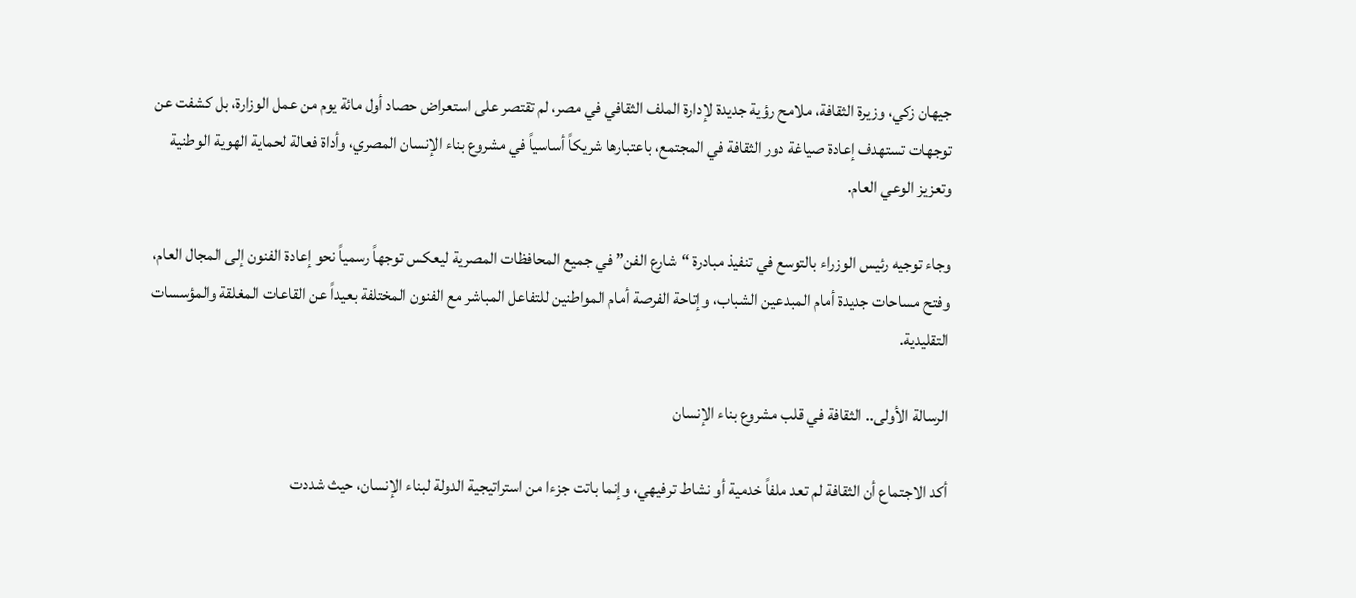جيهان زكي، وزيرة الثقافة، ملامح رؤية جديدة لإدارة الملف الثقافي في مصر، لم تقتصر على استعراض حصاد أول مائة يوم من عمل الوزارة، بل كشفت عن توجهات تستهدف إعادة صياغة دور الثقافة في المجتمع، باعتبارها شريكاً أساسياً في مشروع بناء الإنسان المصري، وأداة فعالة لحماية الهوية الوطنية وتعزيز الوعي العام.

وجاء توجيه رئيس الوزراء بالتوسع في تنفيذ مبادرة “شارع الفن” في جميع المحافظات المصرية ليعكس توجهاً رسمياً نحو إعادة الفنون إلى المجال العام، وفتح مساحات جديدة أمام المبدعين الشباب، وإتاحة الفرصة أمام المواطنين للتفاعل المباشر مع الفنون المختلفة بعيداً عن القاعات المغلقة والمؤسسات التقليدية.

الرسالة الأولى.. الثقافة في قلب مشروع بناء الإنسان

أكد الاجتماع أن الثقافة لم تعد ملفاً خدمية أو نشاط ترفيهي، وإنما باتت جزءا من استراتيجية الدولة لبناء الإنسان، حيث شددت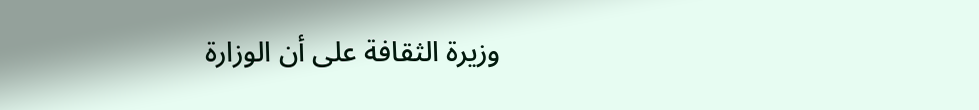وزيرة الثقافة على أن الوزارة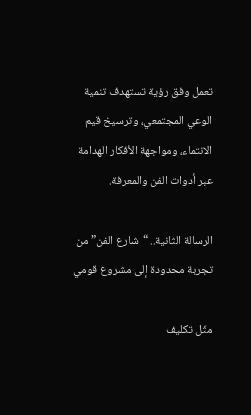تعمل وفق رؤية تستهدف تنمية الوعي المجتمعي، وترسيخ قيم الانتماء، ومواجهة الأفكار الهدامة عبر أدوات الفن والمعرفة.

الرسالة الثانية.. “شارع الفن” من تجربة محدودة إلى مشروع قومي

مثّل تكليف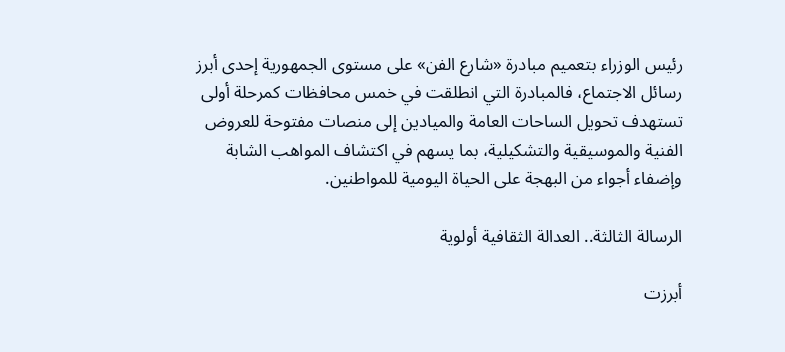رئيس الوزراء بتعميم مبادرة «شارع الفن» على مستوى الجمهورية إحدى أبرز رسائل الاجتماع، فالمبادرة التي انطلقت في خمس محافظات كمرحلة أولى تستهدف تحويل الساحات العامة والميادين إلى منصات مفتوحة للعروض الفنية والموسيقية والتشكيلية، بما يسهم في اكتشاف المواهب الشابة وإضفاء أجواء من البهجة على الحياة اليومية للمواطنين.

الرسالة الثالثة.. العدالة الثقافية أولوية

أبرزت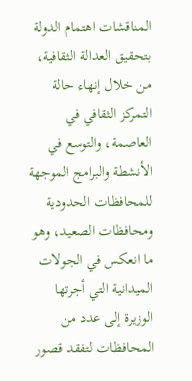المناقشات اهتمام الدولة بتحقيق العدالة الثقافية، من خلال إنهاء حالة التمركز الثقافي في العاصمة، والتوسع في الأنشطة والبرامج الموجهة للمحافظات الحدودية ومحافظات الصعيد، وهو ما انعكس في الجولات الميدانية التي أجرتها الوزيرة إلى عدد من المحافظات لتفقد قصور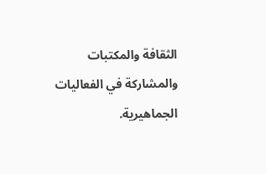الثقافة والمكتبات والمشاركة في الفعاليات الجماهيرية.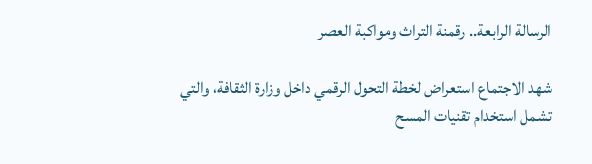الرسالة الرابعة.. رقمنة التراث ومواكبة العصر

شهد الاجتماع استعراض لخطة التحول الرقمي داخل وزارة الثقافة، والتي تشمل استخدام تقنيات المسح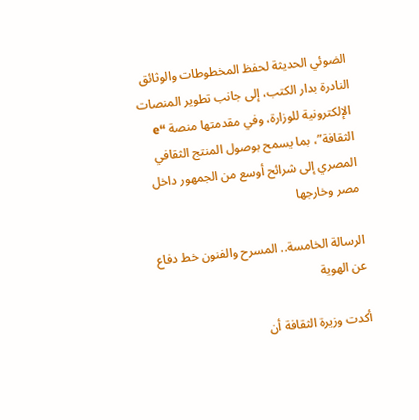الضوئي الحديثة لحفظ المخطوطات والوثائق النادرة بدار الكتب، إلى جانب تطوير المنصات الإلكترونية للوزارة، وفي مقدمتها منصة “e الثقافة”، بما يسمح بوصول المنتج الثقافي المصري إلى شرائح أوسع من الجمهور داخل مصر وخارجها

الرسالة الخامسة.. المسرح والفنون خط دفاع عن الهوية

أكدت وزيرة الثقافة أن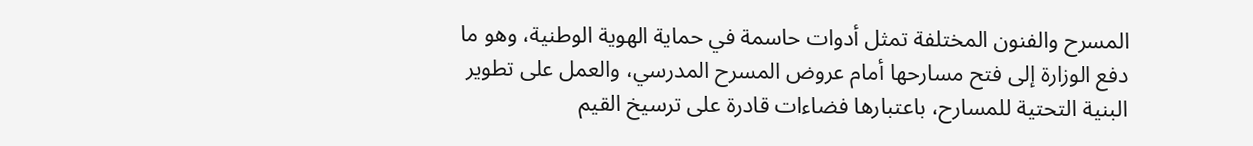المسرح والفنون المختلفة تمثل أدوات حاسمة في حماية الهوية الوطنية، وهو ما دفع الوزارة إلى فتح مسارحها أمام عروض المسرح المدرسي، والعمل على تطوير البنية التحتية للمسارح، باعتبارها فضاءات قادرة على ترسيخ القيم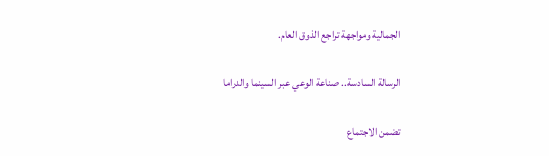الجمالية ومواجهة تراجع الذوق العام.

الرسالة السادسة.. صناعة الوعي عبر السينما والدراما

تضمن الاجتماع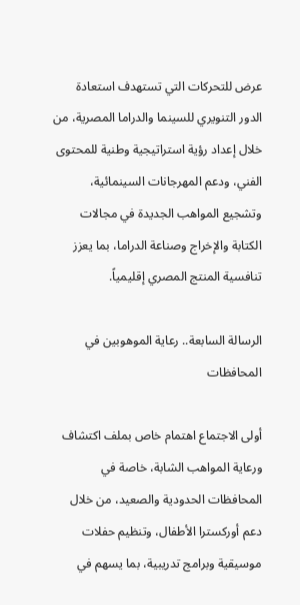عرض للتحركات التي تستهدف استعادة الدور التنويري للسينما والدراما المصرية، من خلال إعداد رؤية استراتيجية وطنية للمحتوى الفني، ودعم المهرجانات السينمائية، وتشجيع المواهب الجديدة في مجالات الكتابة والإخراج وصناعة الدراما، بما يعزز تنافسية المنتج المصري إقليمياً.

الرسالة السابعة.. رعاية الموهوبين في المحافظات

أولى الاجتماع اهتمام خاص بملف اكتشاف ورعاية المواهب الشابة، خاصة في المحافظات الحدودية والصعيد، من خلال دعم أوركسترا الأطفال، وتنظيم حفلات موسيقية وبرامج تدريبية، بما يسهم في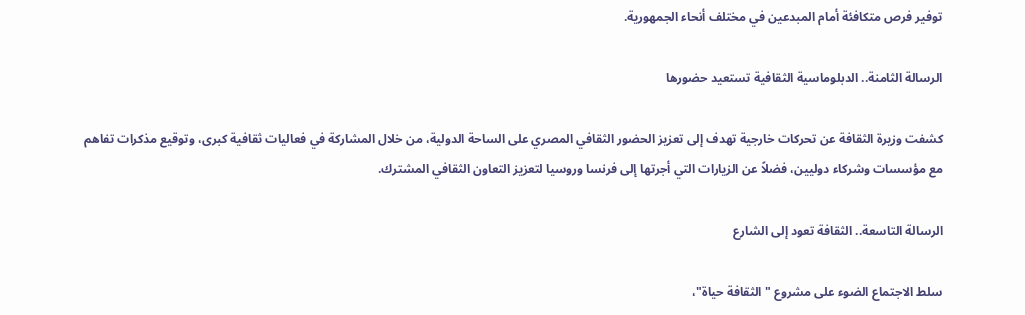توفير فرص متكافئة أمام المبدعين في مختلف أنحاء الجمهورية.

الرسالة الثامنة.. الدبلوماسية الثقافية تستعيد حضورها

كشفت وزيرة الثقافة عن تحركات خارجية تهدف إلى تعزيز الحضور الثقافي المصري على الساحة الدولية، من خلال المشاركة في فعاليات ثقافية كبرى، وتوقيع مذكرات تفاهم مع مؤسسات وشركاء دوليين، فضلاً عن الزيارات التي أجرتها إلى فرنسا وروسيا لتعزيز التعاون الثقافي المشترك.

الرسالة التاسعة.. الثقافة تعود إلى الشارع

سلط الاجتماع الضوء على مشروع "الثقافة حياة"،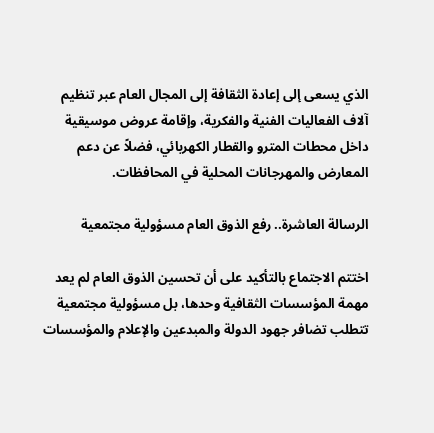الذي يسعى إلى إعادة الثقافة إلى المجال العام عبر تنظيم آلاف الفعاليات الفنية والفكرية، وإقامة عروض موسيقية داخل محطات المترو والقطار الكهربائي، فضلاً عن دعم المعارض والمهرجانات المحلية في المحافظات.

الرسالة العاشرة.. رفع الذوق العام مسؤولية مجتمعية

اختتم الاجتماع بالتأكيد على أن تحسين الذوق العام لم يعد مهمة المؤسسات الثقافية وحدها، بل مسؤولية مجتمعية تتطلب تضافر جهود الدولة والمبدعين والإعلام والمؤسسات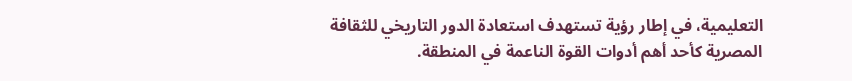التعليمية، في إطار رؤية تستهدف استعادة الدور التاريخي للثقافة المصرية كأحد أهم أدوات القوة الناعمة في المنطقة.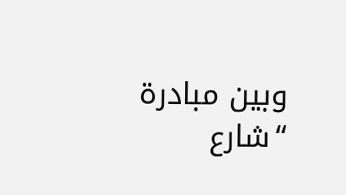وبين مبادرة “شارع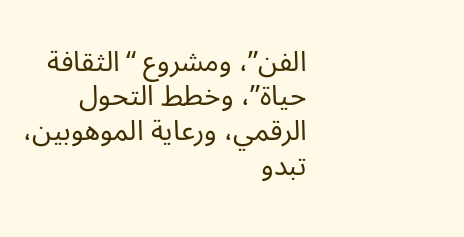الفن”، ومشروع “الثقافة حياة”، وخطط التحول الرقمي، ورعاية الموهوبين، تبدو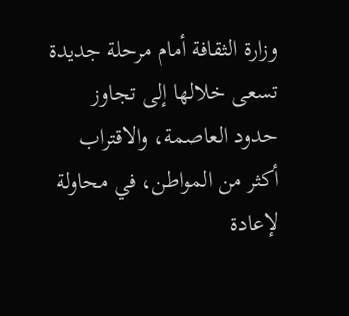وزارة الثقافة أمام مرحلة جديدة تسعى خلالها إلى تجاوز حدود العاصمة، والاقتراب أكثر من المواطن، في محاولة لإعادة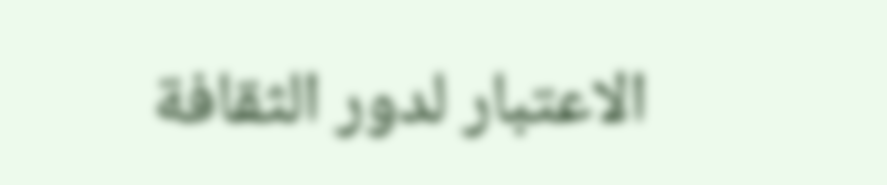الاعتبار لدور الثقافة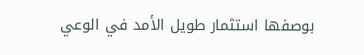بوصفها استثمار طويل الأمد في الوعي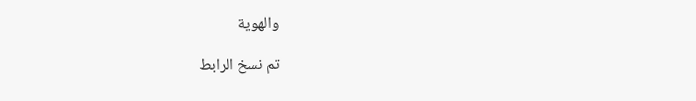والهوية

تم نسخ الرابط